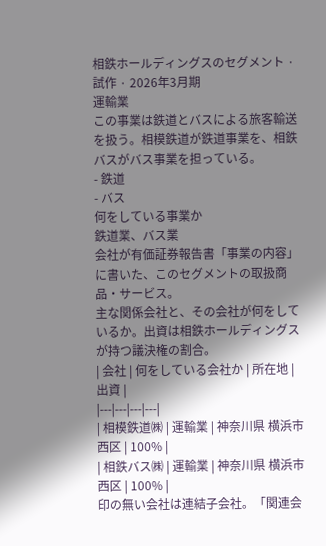相鉄ホールディングスのセグメント · 試作 · 2026年3月期
運輸業
この事業は鉄道とバスによる旅客輸送を扱う。相模鉄道が鉄道事業を、相鉄バスがバス事業を担っている。
- 鉄道
- バス
何をしている事業か
鉄道業、バス業
会社が有価証券報告書「事業の内容」に書いた、このセグメントの取扱商品・サービス。
主な関係会社と、その会社が何をしているか。出資は相鉄ホールディングスが持つ議決権の割合。
| 会社 | 何をしている会社か | 所在地 | 出資 |
|---|---|---|---|
| 相模鉄道㈱ | 運輸業 | 神奈川県 横浜市西区 | 100% |
| 相鉄バス㈱ | 運輸業 | 神奈川県 横浜市西区 | 100% |
印の無い会社は連結子会社。「関連会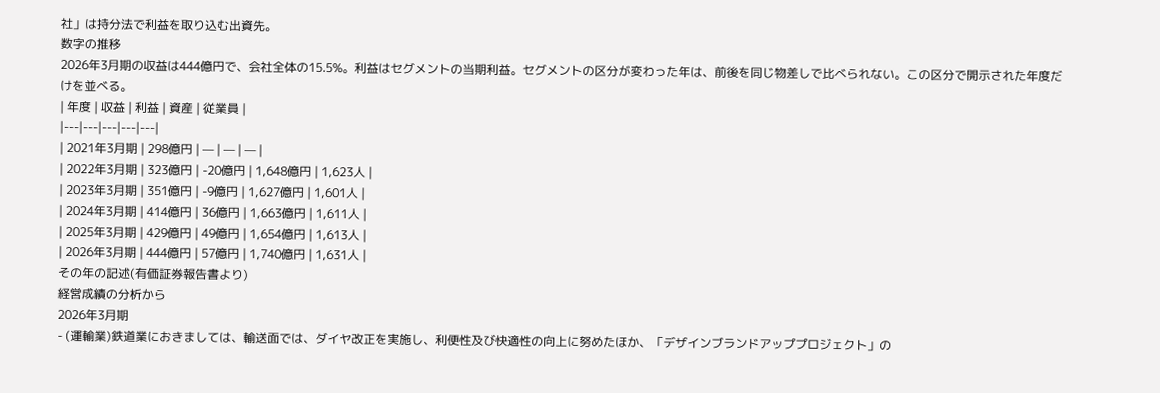社」は持分法で利益を取り込む出資先。
数字の推移
2026年3月期の収益は444億円で、会社全体の15.5%。利益はセグメントの当期利益。セグメントの区分が変わった年は、前後を同じ物差しで比べられない。この区分で開示された年度だけを並べる。
| 年度 | 収益 | 利益 | 資産 | 従業員 |
|---|---|---|---|---|
| 2021年3月期 | 298億円 | — | — | — |
| 2022年3月期 | 323億円 | -20億円 | 1,648億円 | 1,623人 |
| 2023年3月期 | 351億円 | -9億円 | 1,627億円 | 1,601人 |
| 2024年3月期 | 414億円 | 36億円 | 1,663億円 | 1,611人 |
| 2025年3月期 | 429億円 | 49億円 | 1,654億円 | 1,613人 |
| 2026年3月期 | 444億円 | 57億円 | 1,740億円 | 1,631人 |
その年の記述(有価証券報告書より)
経営成績の分析から
2026年3月期
- (運輸業)鉄道業におきましては、輸送面では、ダイヤ改正を実施し、利便性及び快適性の向上に努めたほか、「デザインブランドアッププロジェクト」の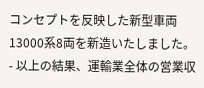コンセプトを反映した新型車両13000系8両を新造いたしました。
- 以上の結果、運輸業全体の営業収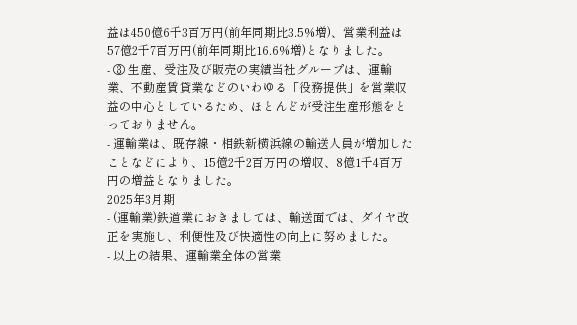益は450億6千3百万円(前年同期比3.5%増)、営業利益は57億2千7百万円(前年同期比16.6%増)となりました。
- ③ 生産、受注及び販売の実績当社グループは、運輸業、不動産賃貸業などのいわゆる「役務提供」を営業収益の中心としているため、ほとんどが受注生産形態をとっておりません。
- 運輸業は、既存線・相鉄新横浜線の輸送人員が増加したことなどにより、15億2千2百万円の増収、8億1千4百万円の増益となりました。
2025年3月期
- (運輸業)鉄道業におきましては、輸送面では、ダイヤ改正を実施し、利便性及び快適性の向上に努めました。
- 以上の結果、運輸業全体の営業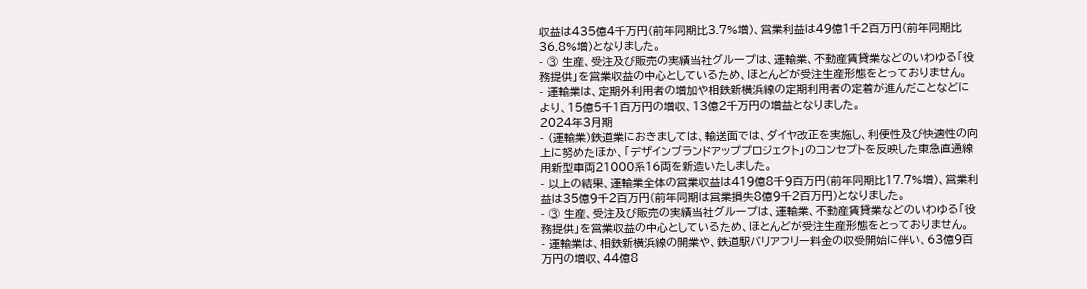収益は435億4千万円(前年同期比3.7%増)、営業利益は49億1千2百万円(前年同期比36.8%増)となりました。
- ③ 生産、受注及び販売の実績当社グループは、運輸業、不動産賃貸業などのいわゆる「役務提供」を営業収益の中心としているため、ほとんどが受注生産形態をとっておりません。
- 運輸業は、定期外利用者の増加や相鉄新横浜線の定期利用者の定着が進んだことなどにより、15億5千1百万円の増収、13億2千万円の増益となりました。
2024年3月期
- (運輸業)鉄道業におきましては、輸送面では、ダイヤ改正を実施し、利便性及び快適性の向上に努めたほか、「デザインブランドアッププロジェクト」のコンセプトを反映した東急直通線用新型車両21000系16両を新造いたしました。
- 以上の結果、運輸業全体の営業収益は419億8千9百万円(前年同期比17.7%増)、営業利益は35億9千2百万円(前年同期は営業損失8億9千2百万円)となりました。
- ③ 生産、受注及び販売の実績当社グループは、運輸業、不動産賃貸業などのいわゆる「役務提供」を営業収益の中心としているため、ほとんどが受注生産形態をとっておりません。
- 運輸業は、相鉄新横浜線の開業や、鉄道駅バリアフリー料金の収受開始に伴い、63億9百万円の増収、44億8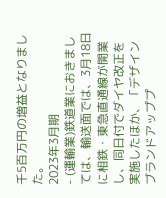千5百万円の増益となりました。
2023年3月期
- (運輸業)鉄道業におきましては、輸送面では、3月18日に相鉄・東急直通線が開業し、同日付でダイヤ改正を実施したほか、「デザインブランドアッププ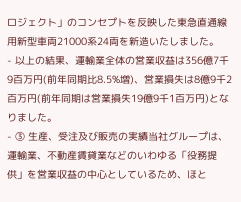ロジェクト」のコンセプトを反映した東急直通線用新型車両21000系24両を新造いたしました。
- 以上の結果、運輸業全体の営業収益は356億7千9百万円(前年同期比8.5%増)、営業損失は8億9千2百万円(前年同期は営業損失19億9千1百万円)となりました。
- ③ 生産、受注及び販売の実績当社グループは、運輸業、不動産賃貸業などのいわゆる「役務提供」を営業収益の中心としているため、ほと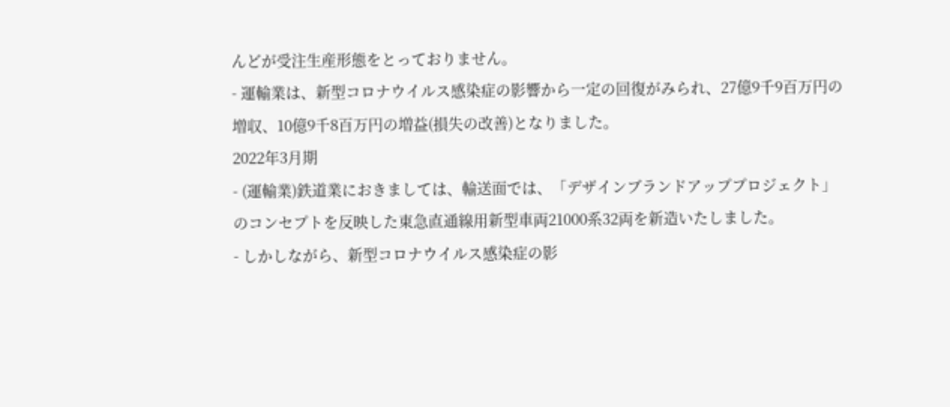んどが受注生産形態をとっておりません。
- 運輸業は、新型コロナウイルス感染症の影響から一定の回復がみられ、27億9千9百万円の増収、10億9千8百万円の増益(損失の改善)となりました。
2022年3月期
- (運輸業)鉄道業におきましては、輸送面では、「デザインブランドアッププロジェクト」のコンセプトを反映した東急直通線用新型車両21000系32両を新造いたしました。
- しかしながら、新型コロナウイルス感染症の影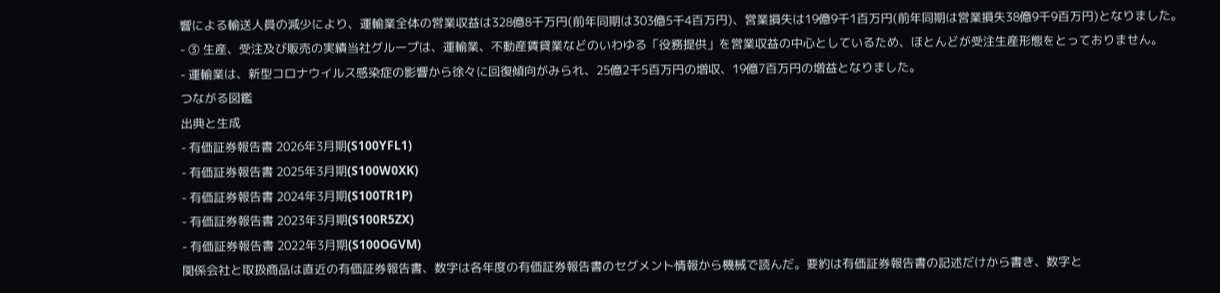響による輸送人員の減少により、運輸業全体の営業収益は328億8千万円(前年同期は303億5千4百万円)、営業損失は19億9千1百万円(前年同期は営業損失38億9千9百万円)となりました。
- ③ 生産、受注及び販売の実績当社グループは、運輸業、不動産賃貸業などのいわゆる「役務提供」を営業収益の中心としているため、ほとんどが受注生産形態をとっておりません。
- 運輸業は、新型コロナウイルス感染症の影響から徐々に回復傾向がみられ、25億2千5百万円の増収、19億7百万円の増益となりました。
つながる図鑑
出典と生成
- 有価証券報告書 2026年3月期(S100YFL1)
- 有価証券報告書 2025年3月期(S100W0XK)
- 有価証券報告書 2024年3月期(S100TR1P)
- 有価証券報告書 2023年3月期(S100R5ZX)
- 有価証券報告書 2022年3月期(S100OGVM)
関係会社と取扱商品は直近の有価証券報告書、数字は各年度の有価証券報告書のセグメント情報から機械で読んだ。要約は有価証券報告書の記述だけから書き、数字と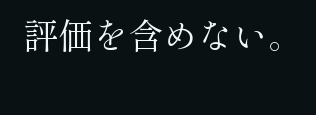評価を含めない。